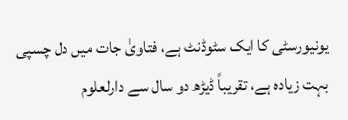یونیورسٹی کا ایک سٹوڈنٹ ہے، فتاویٰ جات میں دل چسپی بہت زیادہ ہے، تقریباً ڈیڑھ دو سال سے دارلعلوم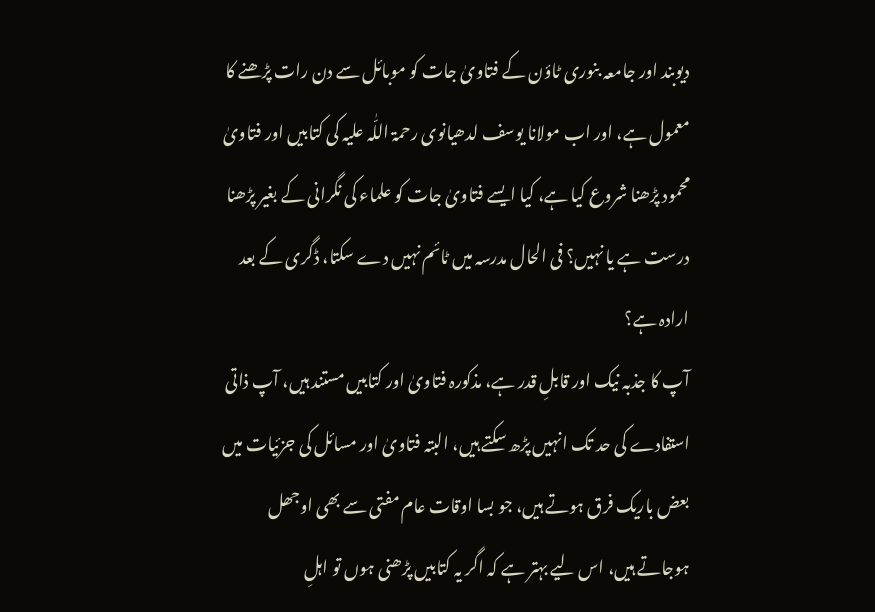دیوبند اور جامعہ بنوری ٹاؤن کے فتاویٰ جات کو موبائل سے دن رات پڑھنے کا معمول ہے، اور اب مولانا یوسف لدھیانوی رحمۃ اللّٰہ علیہ کی کتابیں اور فتاویٰ محمود پڑھنا شروع کیا ہے، کیا ایسے فتاویٰ جات کو علماء کی نگرانی کے بغیر پڑھنا درست ہے یا نہیں؟ فی الحال مدرسہ میں ٹائم نہیں دے سکتا، ڈگری کے بعد ارادہ ہے؟
آپ کا جذبہ نیک اور قابلِ قدر ہے، مذکورہ فتاویٰ اور کتابیں مستند ہیں، آپ ذاتی استفادے کی حد تک انہیں پڑھ سکتے ہیں، البتہ فتاویٰ اور مسائل کی جزئیات میں بعض باریک فرق ہوتے ہیں، جو بسا اوقات عام مفتی سے بھی اوجھل ہوجاتے ہیں، اس لیے بہتر ہے کہ اگر یہ کتابیں پڑھنی ہوں تو اہلِ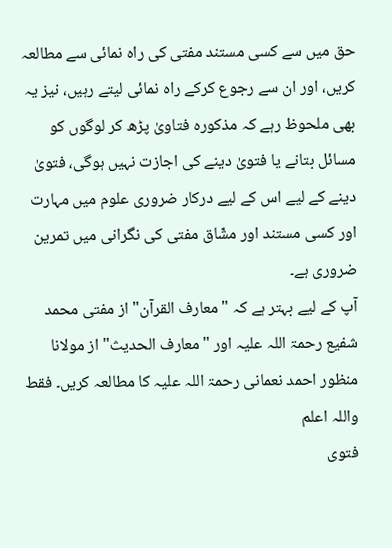حق میں سے کسی مستند مفتی کی راہ نمائی سے مطالعہ کریں، اور ان سے رجوع کرکے راہ نمائی لیتے رہیں، نیز یہ بھی ملحوظ رہے کہ مذکورہ فتاویٰ پڑھ کر لوگوں کو مسائل بتانے یا فتویٰ دینے کی اجازت نہیں ہوگی، فتویٰ دینے کے لیے اس کے لیے درکار ضروری علوم میں مہارت اور کسی مستند اور مشّاق مفتی کی نگرانی میں تمرین ضروری ہے۔
آپ کے لیے بہتر ہے کہ "معارف القرآن" از مفتی محمد شفیع رحمۃ اللہ علیہ اور "معارف الحدیث" از مولانا منظور احمد نعمانی رحمۃ اللہ علیہ کا مطالعہ کریں۔ فقط واللہ اعلم
فتوی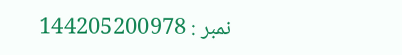نمبر : 144205200978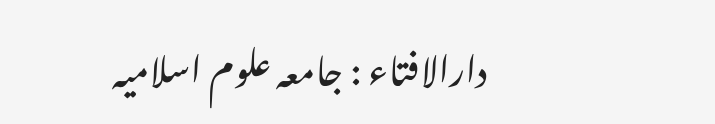دارالافتاء : جامعہ علوم اسلامیہ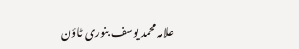علامہ محمد یوسف بنوری ٹاؤن